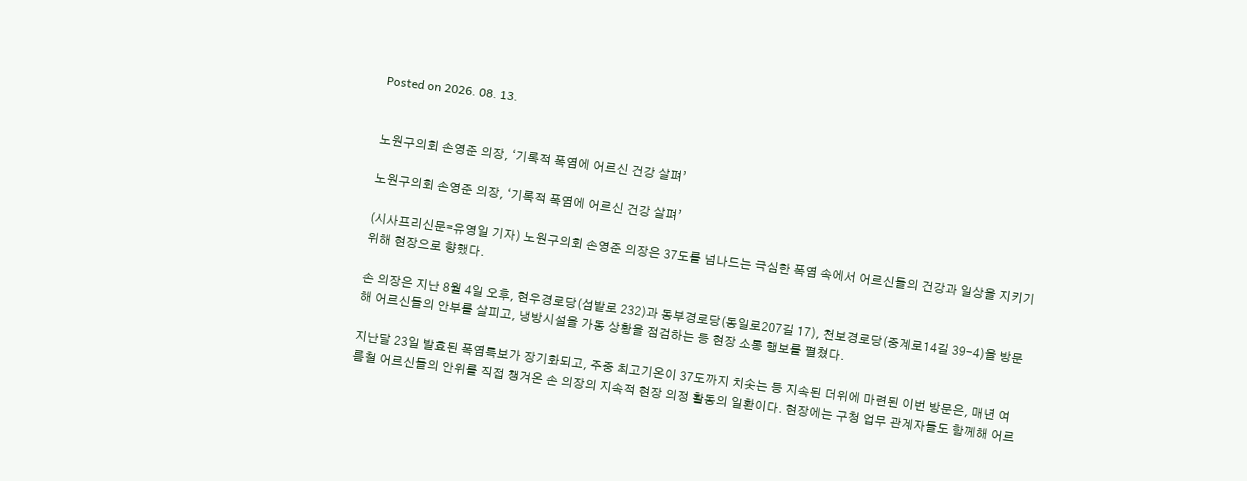Posted on 2026. 08. 13.


노원구의회 손영준 의장, ‘기록적 폭염에 어르신 건강 살펴’

노원구의회 손영준 의장, ‘기록적 폭염에 어르신 건강 살펴’

(시사프리신문=유영일 기자) 노원구의회 손영준 의장은 37도를 넘나드는 극심한 폭염 속에서 어르신들의 건강과 일상을 지키기 위해 현장으로 향했다.

손 의장은 지난 8월 4일 오후, 현우경로당(섬밭로 232)과 동부경로당(동일로207길 17), 천보경로당(중계로14길 39-4)을 방문해 어르신들의 안부를 살피고, 냉방시설을 가동 상황을 점검하는 등 현장 소통 행보를 펼쳤다.

지난달 23일 발효된 폭염특보가 장기화되고, 주중 최고기온이 37도까지 치솟는 등 지속된 더위에 마련된 이번 방문은, 매년 여름철 어르신들의 안위를 직접 챙겨온 손 의장의 지속적 현장 의정 활동의 일환이다. 현장에는 구청 업무 관계자들도 함께해 어르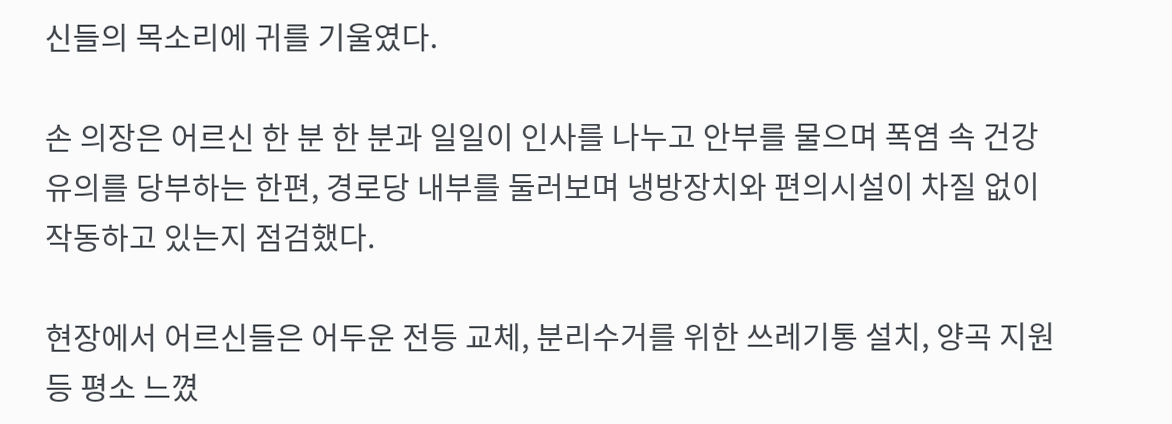신들의 목소리에 귀를 기울였다.

손 의장은 어르신 한 분 한 분과 일일이 인사를 나누고 안부를 물으며 폭염 속 건강 유의를 당부하는 한편, 경로당 내부를 둘러보며 냉방장치와 편의시설이 차질 없이 작동하고 있는지 점검했다.

현장에서 어르신들은 어두운 전등 교체, 분리수거를 위한 쓰레기통 설치, 양곡 지원 등 평소 느꼈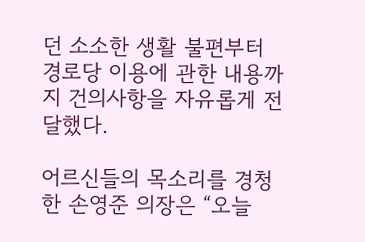던 소소한 생활 불편부터 경로당 이용에 관한 내용까지 건의사항을 자유롭게 전달했다.

어르신들의 목소리를 경청한 손영준 의장은 “오늘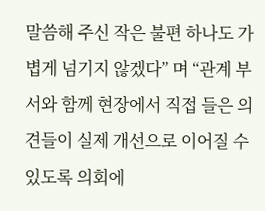말씀해 주신 작은 불편 하나도 가볍게 넘기지 않겠다” 며 “관계 부서와 함께 현장에서 직접 들은 의견들이 실제 개선으로 이어질 수 있도록 의회에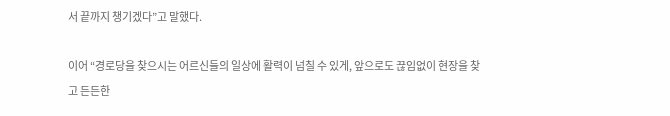서 끝까지 챙기겠다”고 말했다.

이어 “경로당을 찾으시는 어르신들의 일상에 활력이 넘칠 수 있게, 앞으로도 끊임없이 현장을 찾고 든든한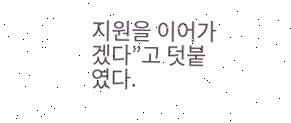지원을 이어가겠다”고 덧붙였다.